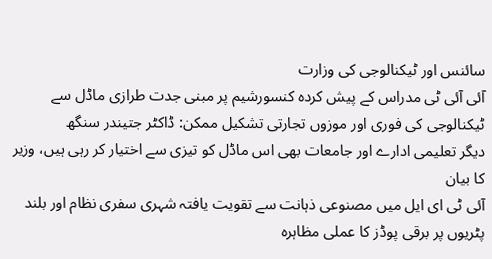سائنس اور ٹیکنالوجی کی وزارت
آئی آئی ٹی مدراس کے پیش کردہ کنسورشیم پر مبنی جدت طرازی ماڈل سے ٹیکنالوجی کی فوری اور موزوں تجارتی تشکیل ممکن: ڈاکٹر جتیندر سنگھ
دیگر تعلیمی ادارے اور جامعات بھی اس ماڈل کو تیزی سے اختیار کر رہی ہیں، وزیر کا بیان
آئی ٹی ای ایل میں مصنوعی ذہانت سے تقویت یافتہ شہری سفری نظام اور بلند پٹریوں پر برقی پوڈز کا عملی مظاہرہ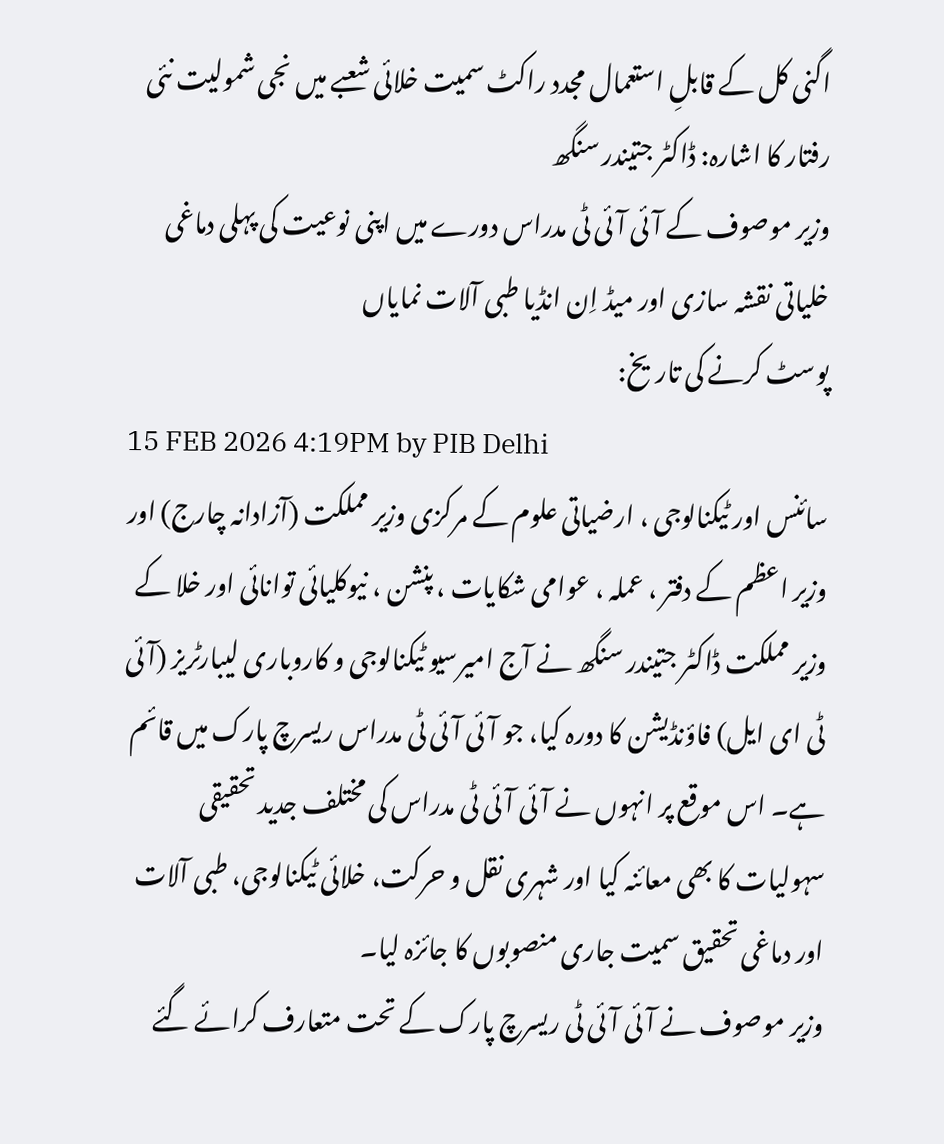اگنی کل کے قابلِ استعمال مجدد راکٹ سمیت خلائی شعبے میں نجی شمولیت نئی رفتار کا اشارہ: ڈاکٹر جتیندر سنگھ
وزیر موصوف کے آئی آئی ٹی مدراس دورے میں اپنی نوعیت کی پہلی دماغی خلیاتی نقشہ سازی اور میڈ اِن انڈیا طبی آلات نمایاں
پوسٹ کرنے کی تاریخ:
15 FEB 2026 4:19PM by PIB Delhi
سائنس اور ٹیکنالوجی ، ارضیاتی علوم کے مرکزی وزیر مملکت (آزادانہ چارج) اور وزیر اعظم کے دفتر ، عملہ ، عوامی شکایات ، پنشن ، نیوکلیائی توانائی اور خلا کے وزیر مملکت ڈاکٹر جتیندر سنگھ نے آج امیرسیو ٹیکنالوجی و کاروباری لیبارٹریز (آئی ٹی ای ایل) فاؤنڈیشن کا دورہ کیا، جو آئی آئی ٹی مدراس ریسرچ پارک میں قائم ہے۔ اس موقع پر انہوں نے آئی آئی ٹی مدراس کی مختلف جدید تحقیقی سہولیات کا بھی معائنہ کیا اور شہری نقل و حرکت، خلائی ٹیکنالوجی، طبی آلات اور دماغی تحقیق سمیت جاری منصوبوں کا جائزہ لیا۔
وزیر موصوف نے آئی آئی ٹی ریسرچ پارک کے تحت متعارف کرائے گئے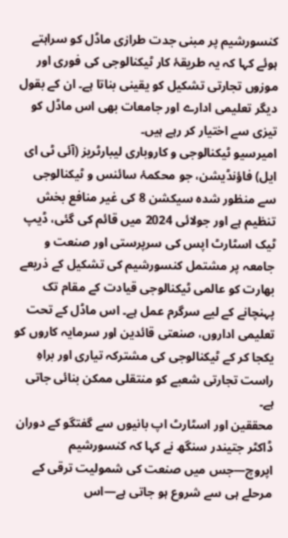کنسورشیم پر مبنی جدت طرازی ماڈل کو سراہتے ہوئے کہا کہ یہ طریقۂ کار ٹیکنالوجی کی فوری اور موزوں تجارتی تشکیل کو یقینی بناتا ہے۔ ان کے بقول دیگر تعلیمی ادارے اور جامعات بھی اس ماڈل کو تیزی سے اختیار کر رہے ہیں۔
امیرسیو ٹیکنالوجی و کاروباری لیبارٹریز (آئی ٹی ای ایل) فاؤنڈیشن، جو محکمۂ سائنس و ٹیکنالوجی سے منظور شدہ سیکشن 8 کی غیر منافع بخش تنظیم ہے اور جولائی 2024 میں قائم کی گئی، ڈیپ ٹیک اسٹارٹ اپس کی سرپرستی اور صنعت و جامعہ پر مشتمل کنسورشیم کی تشکیل کے ذریعے بھارت کو عالمی ٹیکنالوجی قیادت کے مقام تک پہنچانے کے لیے سرگرم عمل ہے۔ اس ماڈل کے تحت تعلیمی اداروں، صنعتی قائدین اور سرمایہ کاروں کو یکجا کر کے ٹیکنالوجی کی مشترکہ تیاری اور براہِ راست تجارتی شعبے کو منتقلی ممکن بنائی جاتی ہے۔
محققین اور اسٹارٹ اپ بانیوں سے گفتگو کے دوران ڈاکٹر جتیندر سنگھ نے کہا کہ کنسورشیم اپروچ—جس میں صنعت کی شمولیت ترقی کے مرحلے ہی سے شروع ہو جاتی ہے—اس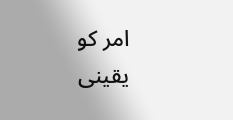امر کو یقینی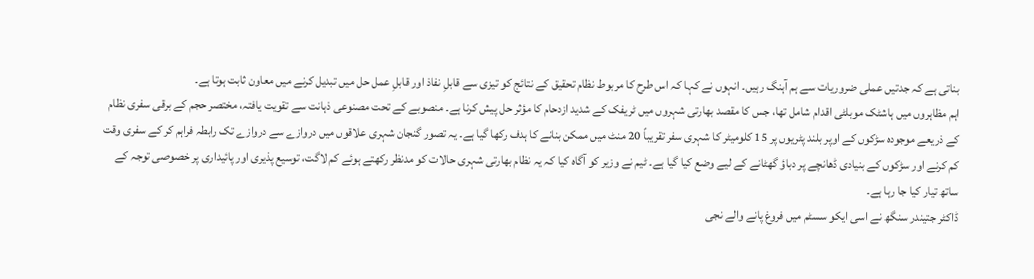بناتی ہے کہ جدتیں عملی ضروریات سے ہم آہنگ رہیں۔ انہوں نے کہا کہ اس طرح کا مربوط نظام تحقیق کے نتائج کو تیزی سے قابلِ نفاذ اور قابلِ عمل حل میں تبدیل کرنے میں معاون ثابت ہوتا ہے۔
اہم مظاہروں میں ہاشٹک موبلٹی اقدام شامل تھا، جس کا مقصد بھارتی شہروں میں ٹریفک کے شدید ازدحام کا مؤثر حل پیش کرنا ہے۔ منصوبے کے تحت مصنوعی ذہانت سے تقویت یافتہ، مختصر حجم کے برقی سفری نظام کے ذریعے موجودہ سڑکوں کے اوپر بلند پٹریوں پر 15 کلومیٹر کا شہری سفر تقریباً 20 منٹ میں ممکن بنانے کا ہدف رکھا گیا ہے۔ یہ تصور گنجان شہری علاقوں میں دروازے سے دروازے تک رابطہ فراہم کر کے سفری وقت کم کرنے اور سڑکوں کے بنیادی ڈھانچے پر دباؤ گھٹانے کے لیے وضع کیا گیا ہے۔ ٹیم نے وزیر کو آگاہ کیا کہ یہ نظام بھارتی شہری حالات کو مدنظر رکھتے ہوئے کم لاگت، توسیع پذیری اور پائیداری پر خصوصی توجہ کے ساتھ تیار کیا جا رہا ہے۔
ڈاکٹر جتیندر سنگھ نے اسی ایکو سسٹم میں فروغ پانے والے نجی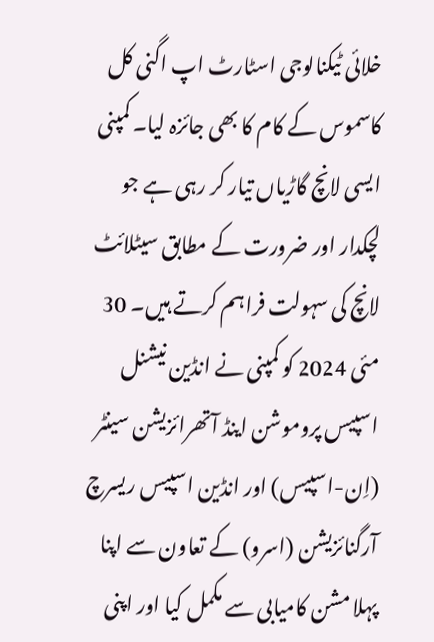خلائی ٹیکنالوجی اسٹارٹ اپ اگنی کل کاسموس کے کام کا بھی جائزہ لیا۔ کمپنی ایسی لانچ گاڑیاں تیار کر رہی ہے جو لچکدار اور ضرورت کے مطابق سیٹلائٹ لانچ کی سہولت فراہم کرتے ہیں۔ 30 مئی 2024 کو کمپنی نے انڈین نیشنل اسپیس پروموشن اینڈ آتھرائزیشن سینٹر (اِن-اسپیس) اور انڈین اسپیس ریسرچ آرگنائزیشن (اسرو) کے تعاون سے اپنا پہلا مشن کامیابی سے مکمل کیا اور اپنی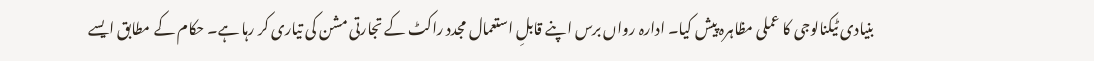بنیادی ٹیکنالوجی کا عملی مظاہرہ پیش کیا۔ ادارہ رواں برس اپنے قابلِ استعمال مجدد راکٹ کے تجارتی مشن کی تیاری کر رہا ہے۔ حکام کے مطابق ایسے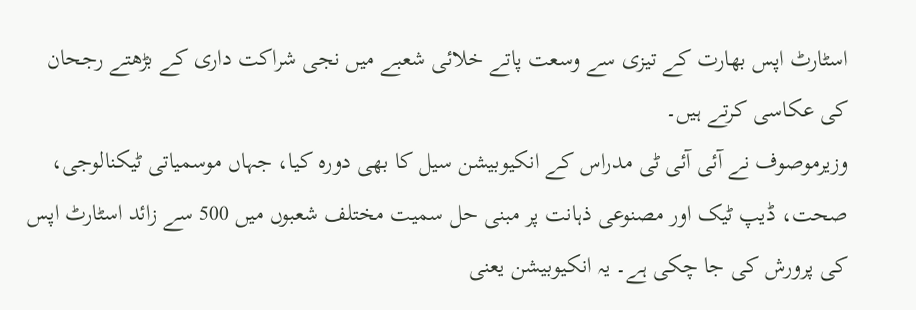اسٹارٹ اپس بھارت کے تیزی سے وسعت پاتے خلائی شعبے میں نجی شراکت داری کے بڑھتے رجحان کی عکاسی کرتے ہیں۔
وزیرموصوف نے آئی آئی ٹی مدراس کے انکیوبیشن سیل کا بھی دورہ کیا، جہاں موسمیاتی ٹیکنالوجی، صحت، ڈیپ ٹیک اور مصنوعی ذہانت پر مبنی حل سمیت مختلف شعبوں میں 500 سے زائد اسٹارٹ اپس کی پرورش کی جا چکی ہے۔ یہ انکیوبیشن یعنی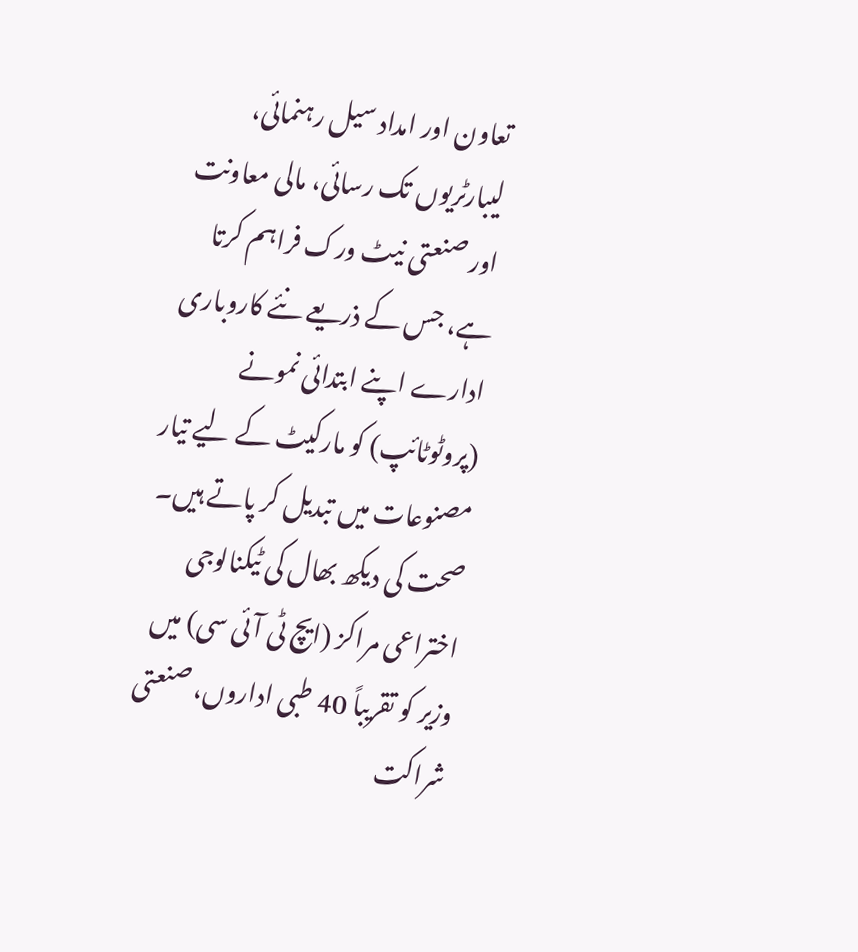تعاون اور امداد سیل رہنمائی، لیبارٹریوں تک رسائی، مالی معاونت اور صنعتی نیٹ ورک فراہم کرتا ہے، جس کے ذریعے نئے کاروباری ادارے اپنے ابتدائی نمونے (پروٹوٹائپ) کو مارکیٹ کے لیے تیار مصنوعات میں تبدیل کر پاتے ہیں۔
صحت کی دیکھ بھال کی ٹیکنالوجی اختراعی مراکز (ایچ ٹی آئی سی) میں وزیر کو تقریباً 40 طبی اداروں، صنعتی شراکت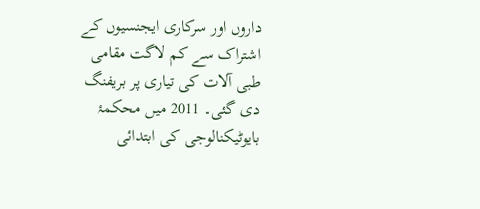داروں اور سرکاری ایجنسیوں کے اشتراک سے کم لاگت مقامی طبی آلات کی تیاری پر بریفنگ دی گئی۔ 2011 میں محکمۂ بایوٹیکنالوجی کی ابتدائی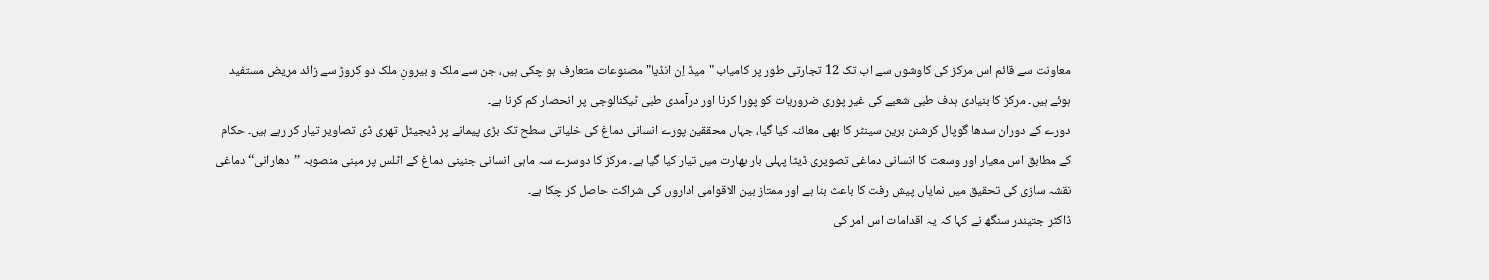معاونت سے قائم اس مرکز کی کاوشوں سے اب تک 12 تجارتی طور پر کامیاب "میڈ اِن انڈیا" مصنوعات متعارف ہو چکی ہیں، جن سے ملک و بیرونِ ملک دو کروڑ سے زائد مریض مستفید ہوئے ہیں۔ مرکز کا بنیادی ہدف طبی شعبے کی غیر پوری ضروریات کو پورا کرنا اور درآمدی طبی ٹیکنالوجی پر انحصار کم کرنا ہے۔
دورے کے دوران سدھا گوپال کرشنن برین سینٹر کا بھی معائنہ کیا گیا، جہاں محققین پورے انسانی دماغ کی خلیاتی سطح تک بڑی پیمانے پر ڈیجیٹل تھری ڈی تصاویر تیار کر رہے ہیں۔ حکام کے مطابق اس معیار اور وسعت کا انسانی دماغی تصویری ڈیٹا پہلی بار بھارت میں تیار کیا گیا ہے۔ مرکز کا دوسرے سہ ماہی انسانی جنینی دماغ کے اٹلس پر مبنی منصوبہ ’’دھارانی‘‘ دماغی نقشہ سازی کی تحقیق میں نمایاں پیش رفت کا باعث بنا ہے اور ممتاز بین الاقوامی اداروں کی شراکت حاصل کر چکا ہے۔
ڈاکٹر جتیندر سنگھ نے کہا کہ یہ اقدامات اس امر کی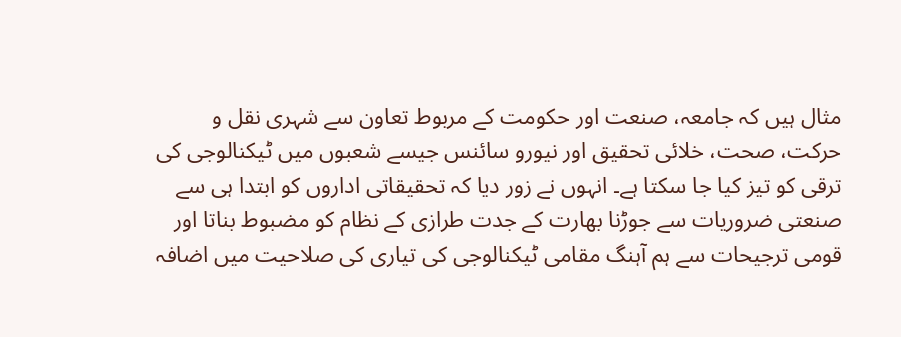مثال ہیں کہ جامعہ، صنعت اور حکومت کے مربوط تعاون سے شہری نقل و حرکت، صحت، خلائی تحقیق اور نیورو سائنس جیسے شعبوں میں ٹیکنالوجی کی ترقی کو تیز کیا جا سکتا ہے۔ انہوں نے زور دیا کہ تحقیقاتی اداروں کو ابتدا ہی سے صنعتی ضروریات سے جوڑنا بھارت کے جدت طرازی کے نظام کو مضبوط بناتا اور قومی ترجیحات سے ہم آہنگ مقامی ٹیکنالوجی کی تیاری کی صلاحیت میں اضافہ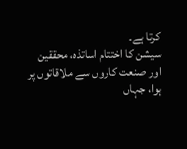کرتا ہے۔
سیشن کا اختتام اساتذہ، محققین اور صنعت کاروں سے ملاقاتوں پر ہوا، جہاں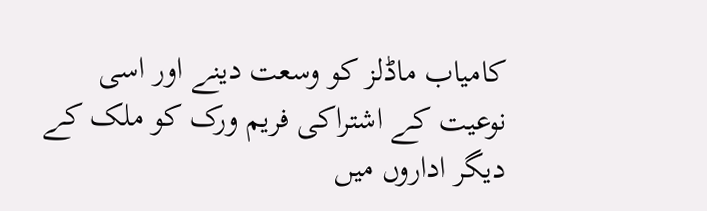کامیاب ماڈلز کو وسعت دینے اور اسی نوعیت کے اشتراکی فریم ورک کو ملک کے دیگر اداروں میں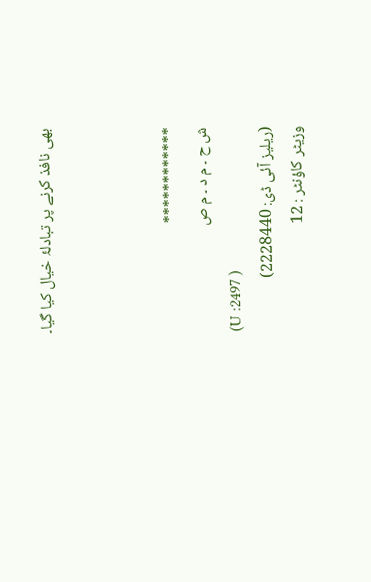بھی نافذ کرنے پر تبادلۂ خیال کیا گیا۔



************
ش ح ۔ م د ۔ م ص
(U :2497 )
(ریلیز آئی ڈی: 2228440)
وزیٹر کاؤنٹر : 12